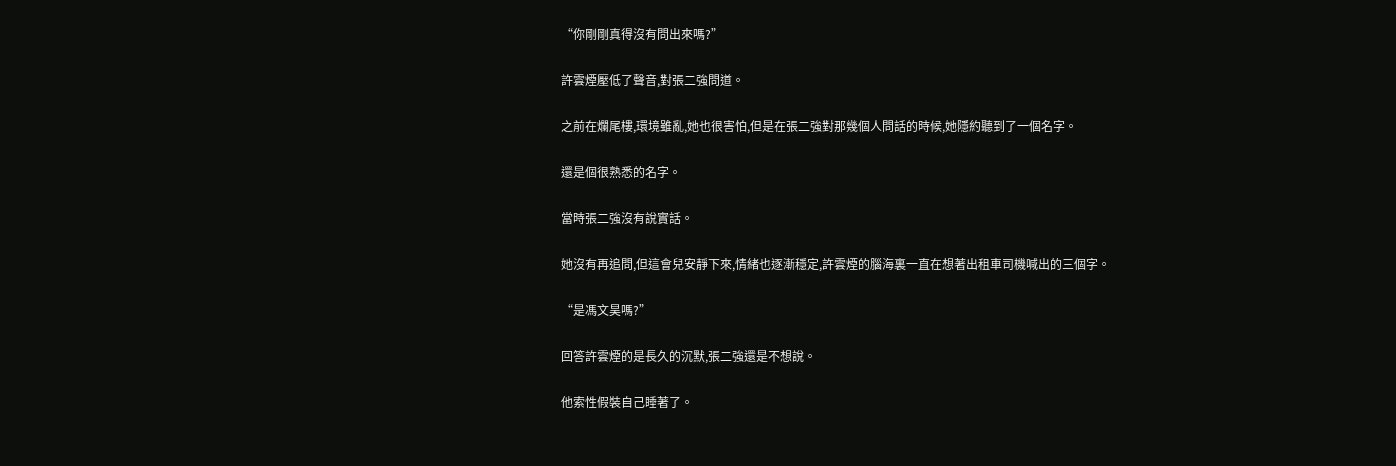“你剛剛真得沒有問出來嗎?”

許雲煙壓低了聲音,對張二強問道。

之前在爛尾樓,環境雖亂,她也很害怕,但是在張二強對那幾個人問話的時候,她隱約聽到了一個名字。

還是個很熟悉的名字。

當時張二強沒有說實話。

她沒有再追問,但這會兒安靜下來,情緒也逐漸穩定,許雲煙的腦海裏一直在想著出租車司機喊出的三個字。

“是馮文昊嗎?”

回答許雲煙的是長久的沉默,張二強還是不想說。

他索性假裝自己睡著了。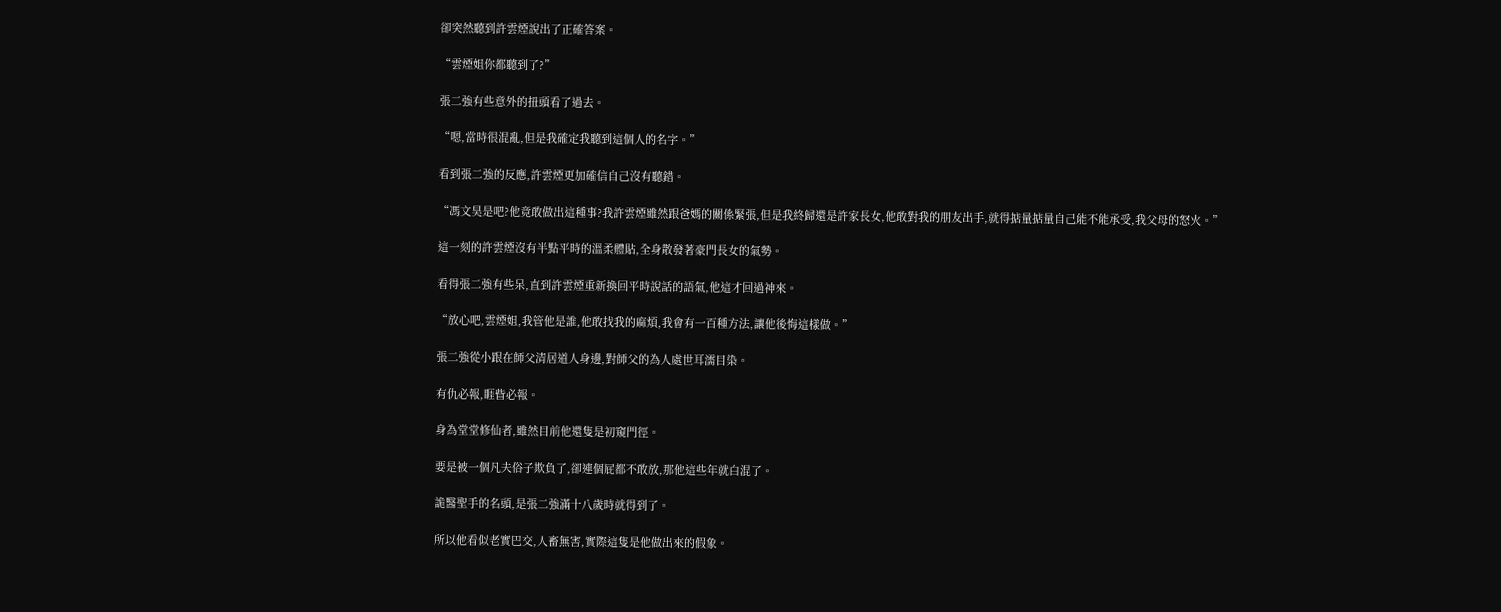卻突然聽到許雲煙說出了正確答案。

“雲煙姐你都聽到了?”

張二強有些意外的扭頭看了過去。

“嗯,當時很混亂,但是我確定我聽到這個人的名字。”

看到張二強的反應,許雲煙更加確信自己沒有聽錯。

“馮文昊是吧?他竟敢做出這種事?我許雲煙雖然跟爸媽的關係緊張,但是我終歸還是許家長女,他敢對我的朋友出手,就得掂量掂量自己能不能承受,我父母的怒火。”

這一刻的許雲煙沒有半點平時的溫柔體貼,全身散發著豪門長女的氣勢。

看得張二強有些呆,直到許雲煙重新換回平時說話的語氣,他這才回過神來。

“放心吧,雲煙姐,我管他是誰,他敢找我的麻煩,我會有一百種方法,讓他後悔這樣做。”

張二強從小跟在師父清居道人身邊,對師父的為人處世耳濡目染。

有仇必報,睚眥必報。

身為堂堂修仙者,雖然目前他還隻是初窺門徑。

要是被一個凡夫俗子欺負了,卻連個屁都不敢放,那他這些年就白混了。

詭醫聖手的名頭,是張二強滿十八歲時就得到了。

所以他看似老實巴交,人畜無害,實際這隻是他做出來的假象。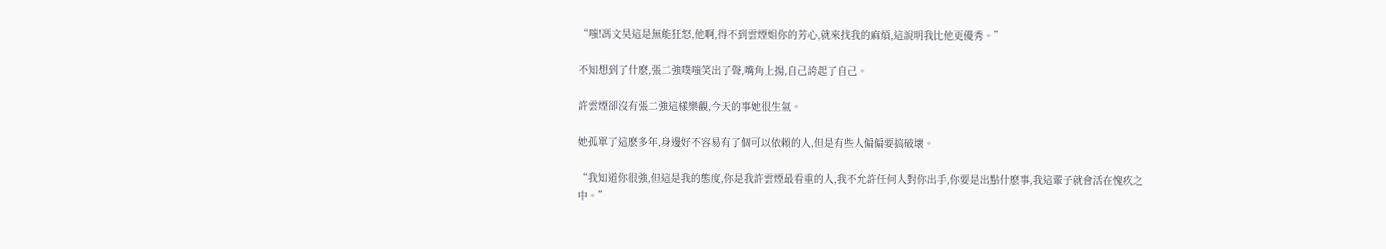“嗤!馮文昊這是無能狂怒,他啊,得不到雲煙姐你的芳心,就來找我的麻煩,這說明我比他更優秀。”

不知想到了什麽,張二強噗嗤笑出了聲,嘴角上揚,自己誇起了自己。

許雲煙卻沒有張二強這樣樂觀,今天的事她很生氣。

她孤單了這麽多年,身邊好不容易有了個可以依賴的人,但是有些人偏偏要搞破壞。

“我知道你很強,但這是我的態度,你是我許雲煙最看重的人,我不允許任何人對你出手,你要是出點什麽事,我這輩子就會活在愧疚之中。”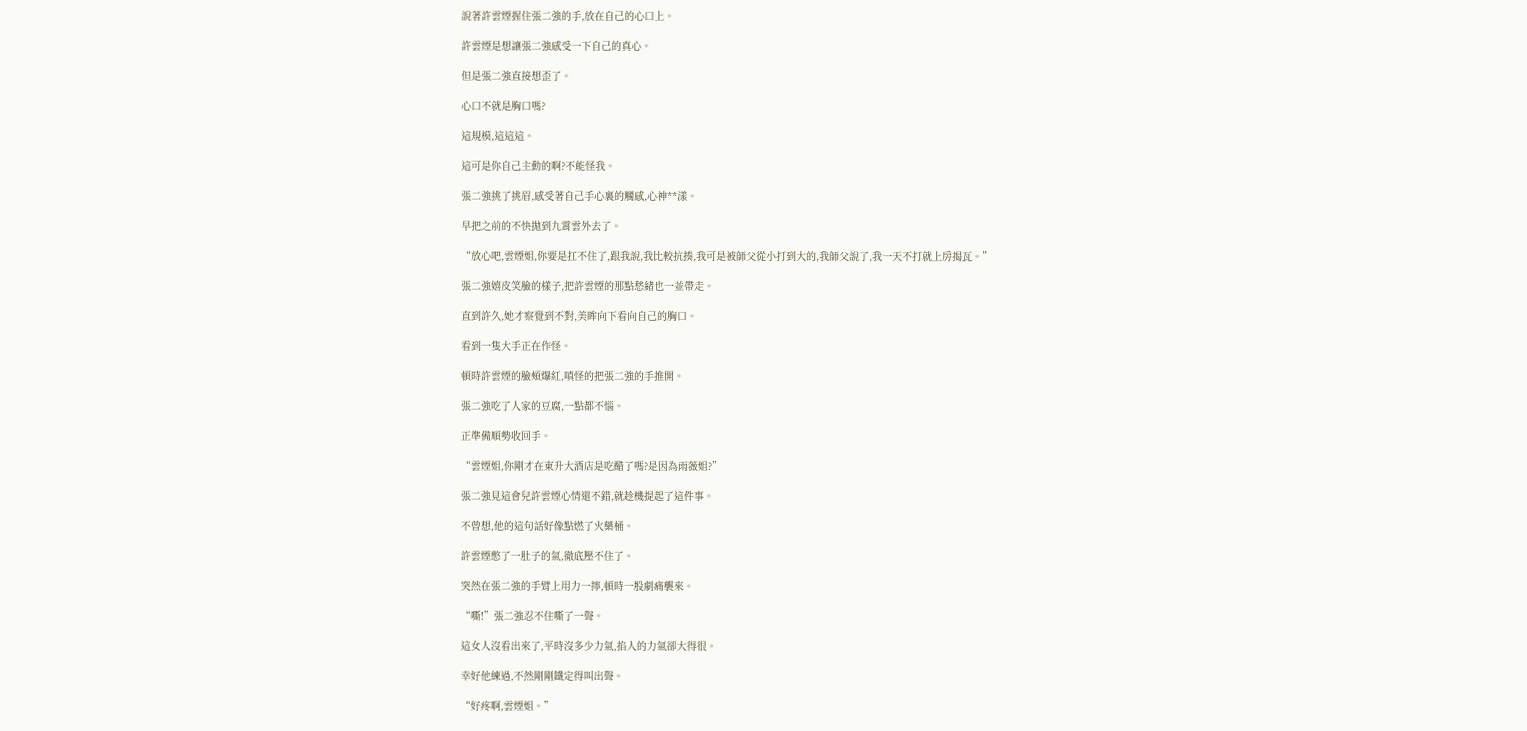說著許雲煙握住張二強的手,放在自己的心口上。

許雲煙是想讓張二強感受一下自己的真心。

但是張二強直接想歪了。

心口不就是胸口嗎?

這規模,這這這。

這可是你自己主動的啊?不能怪我。

張二強挑了挑眉,感受著自己手心裏的觸感,心神**漾。

早把之前的不快拋到九霄雲外去了。

“放心吧,雲煙姐,你要是扛不住了,跟我說,我比較抗揍,我可是被師父從小打到大的,我師父說了,我一天不打就上房揭瓦。”

張二強嬉皮笑臉的樣子,把許雲煙的那點愁緒也一並帶走。

直到許久,她才察覺到不對,美眸向下看向自己的胸口。

看到一隻大手正在作怪。

頓時許雲煙的臉頰爆紅,嗔怪的把張二強的手推開。

張二強吃了人家的豆腐,一點都不惱。

正準備順勢收回手。

“雲煙姐,你剛才在東升大酒店是吃醋了嗎?是因為雨薇姐?”

張二強見這會兒許雲煙心情還不錯,就趁機提起了這件事。

不曾想,他的這句話好像點燃了火藥桶。

許雲煙憋了一肚子的氣,徹底壓不住了。

突然在張二強的手臂上用力一擰,頓時一股劇痛襲來。

“嘶!”張二強忍不住嘶了一聲。

這女人沒看出來了,平時沒多少力氣,掐人的力氣卻大得很。

幸好他練過,不然剛剛鐵定得叫出聲。

“好疼啊,雲煙姐。”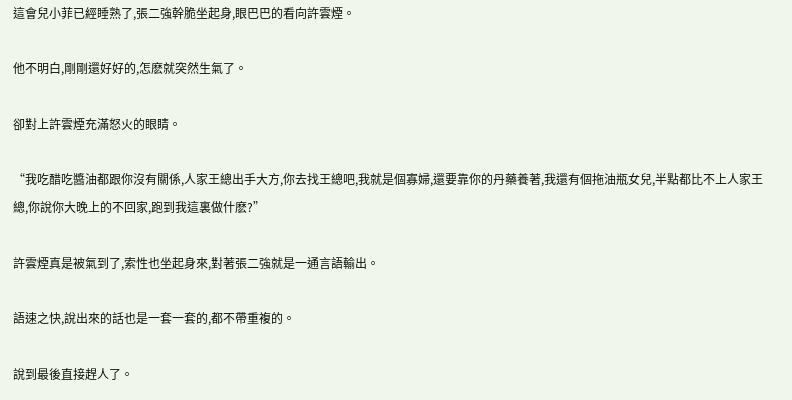這會兒小菲已經睡熟了,張二強幹脆坐起身,眼巴巴的看向許雲煙。

他不明白,剛剛還好好的,怎麽就突然生氣了。

卻對上許雲煙充滿怒火的眼睛。

“我吃醋吃醬油都跟你沒有關係,人家王總出手大方,你去找王總吧,我就是個寡婦,還要靠你的丹藥養著,我還有個拖油瓶女兒,半點都比不上人家王總,你說你大晚上的不回家,跑到我這裏做什麽?”

許雲煙真是被氣到了,索性也坐起身來,對著張二強就是一通言語輸出。

語速之快,說出來的話也是一套一套的,都不帶重複的。

說到最後直接趕人了。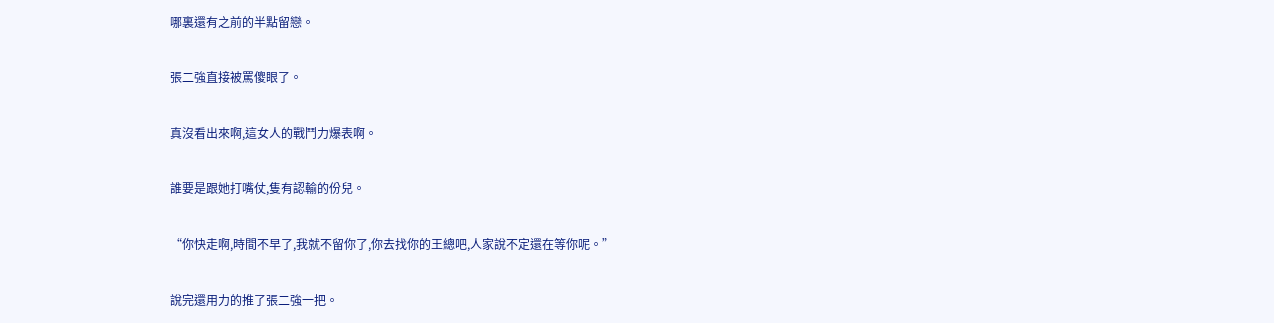哪裏還有之前的半點留戀。

張二強直接被罵傻眼了。

真沒看出來啊,這女人的戰鬥力爆表啊。

誰要是跟她打嘴仗,隻有認輸的份兒。

“你快走啊,時間不早了,我就不留你了,你去找你的王總吧,人家說不定還在等你呢。”

說完還用力的推了張二強一把。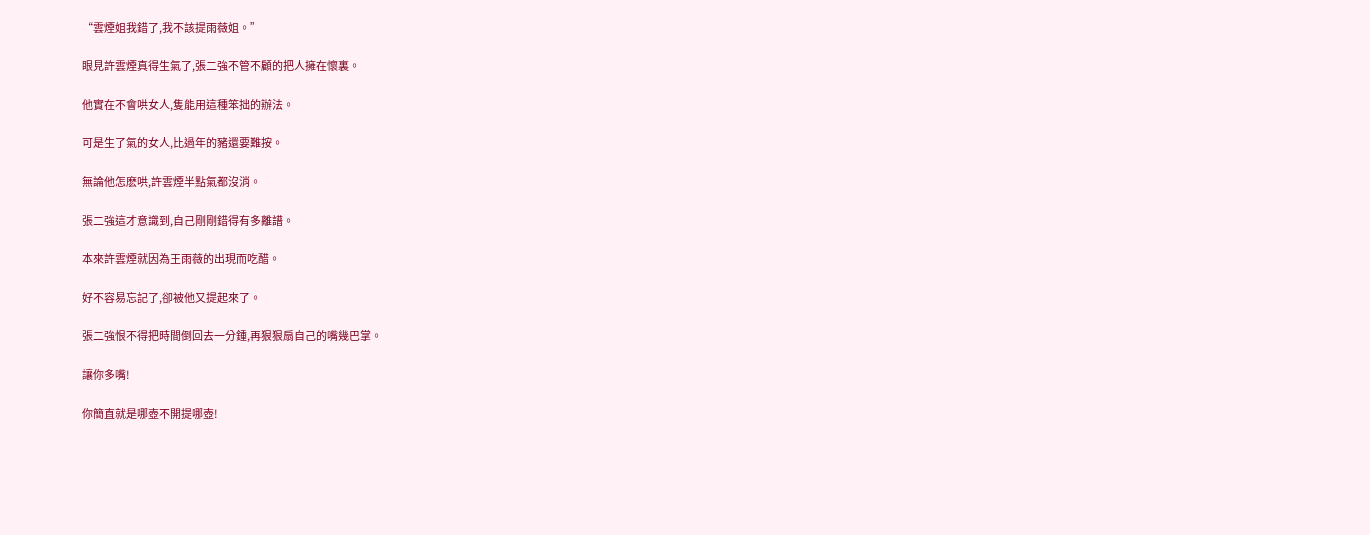“雲煙姐我錯了,我不該提雨薇姐。”

眼見許雲煙真得生氣了,張二強不管不顧的把人擁在懷裏。

他實在不會哄女人,隻能用這種笨拙的辦法。

可是生了氣的女人,比過年的豬還要難按。

無論他怎麽哄,許雲煙半點氣都沒消。

張二強這才意識到,自己剛剛錯得有多離譜。

本來許雲煙就因為王雨薇的出現而吃醋。

好不容易忘記了,卻被他又提起來了。

張二強恨不得把時間倒回去一分鍾,再狠狠扇自己的嘴幾巴掌。

讓你多嘴!

你簡直就是哪壺不開提哪壺!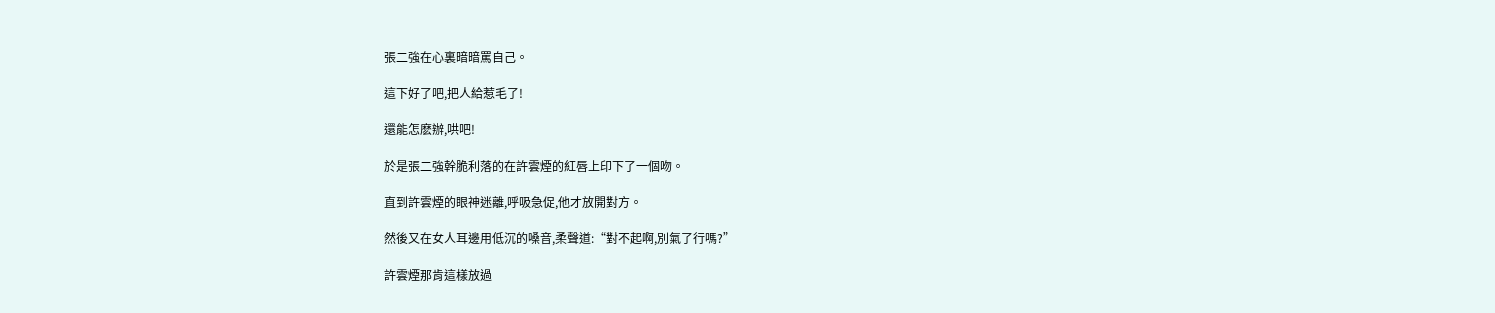張二強在心裏暗暗罵自己。

這下好了吧,把人給惹毛了!

還能怎麽辦,哄吧!

於是張二強幹脆利落的在許雲煙的紅唇上印下了一個吻。

直到許雲煙的眼神迷離,呼吸急促,他才放開對方。

然後又在女人耳邊用低沉的嗓音,柔聲道:“對不起啊,別氣了行嗎?”

許雲煙那肯這樣放過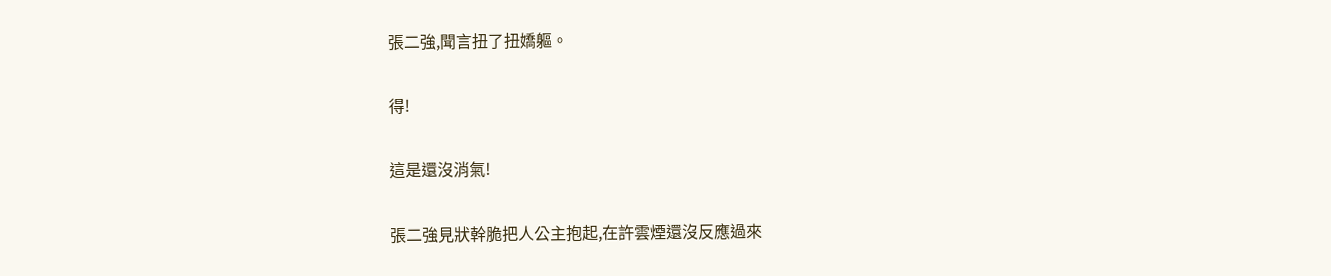張二強,聞言扭了扭嬌軀。

得!

這是還沒消氣!

張二強見狀幹脆把人公主抱起,在許雲煙還沒反應過來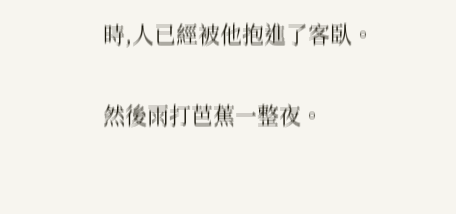時,人已經被他抱進了客臥。

然後雨打芭蕉一整夜。